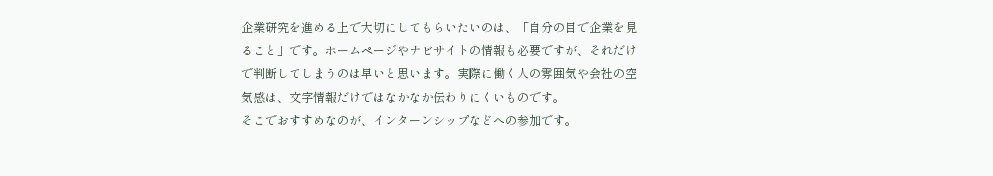企業研究を進める上で大切にしてもらいたいのは、「自分の目で企業を見ること」です。ホームページやナビサイトの情報も必要ですが、それだけで判断してしまうのは早いと思います。実際に働く人の雰囲気や会社の空気感は、文字情報だけではなかなか伝わりにくいものです。
そこでおすすめなのが、インターンシップなどへの参加です。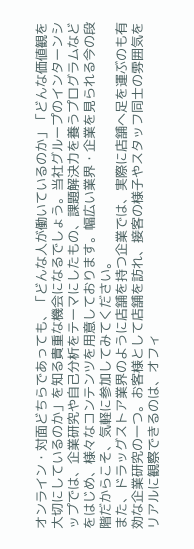オンライン・対面どちらであっても、「どんな人が働いているのか」「どんな価値観を大切にしているのか」を知る貴重な機会になるでしょう。当社グループのインターンシップでは、企業研究や自己分析をテーマにしたもの、課題解決力を養うプログラムなどをはじめ、様々なコンテンツを用意しております。幅広い業界・企業を見られる今の段階だからこそ、気軽に参加してみてください。
また、ドラッグストア業界のように店舗を持つ企業では、実際に店舗へ足を運ぶのも有効な企業研究の一つ。お客様として店舗を訪れ、接客の様子やスタッフ同士の雰囲気をリアルに観察できるのは、オフィ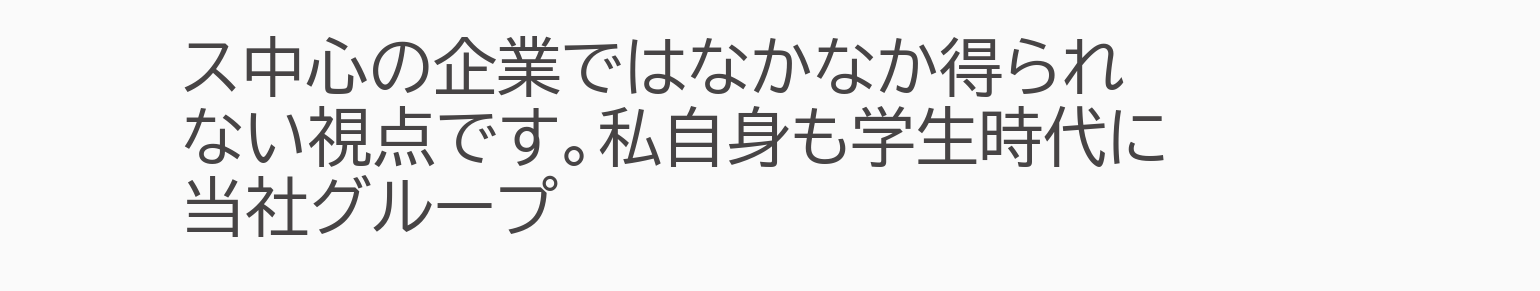ス中心の企業ではなかなか得られない視点です。私自身も学生時代に当社グループ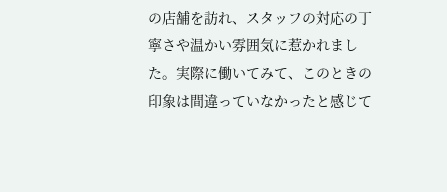の店舗を訪れ、スタッフの対応の丁寧さや温かい雰囲気に惹かれました。実際に働いてみて、このときの印象は間違っていなかったと感じて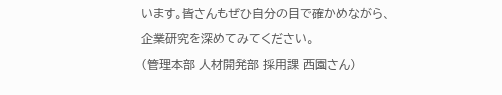います。皆さんもぜひ自分の目で確かめながら、企業研究を深めてみてください。
(管理本部 人材開発部 採用課 西園さん)